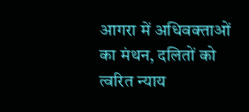आगरा में अधिवक्ताओं का मंथन, दलितों को त्वरित न्याय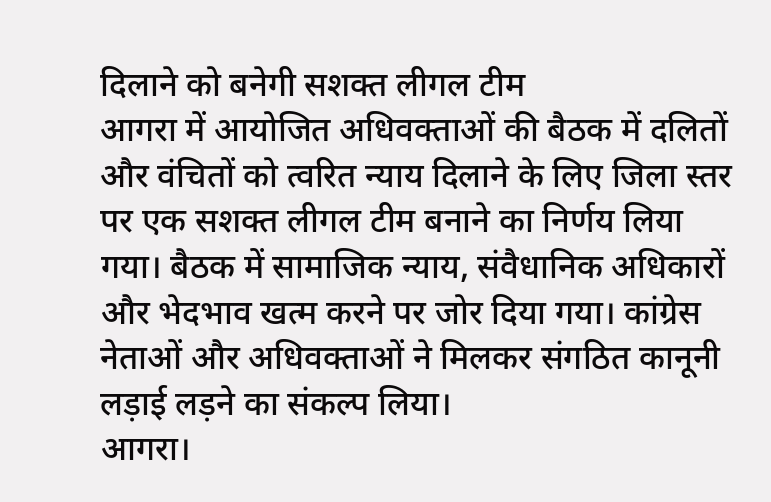दिलाने को बनेगी सशक्त लीगल टीम
आगरा में आयोजित अधिवक्ताओं की बैठक में दलितों और वंचितों को त्वरित न्याय दिलाने के लिए जिला स्तर पर एक सशक्त लीगल टीम बनाने का निर्णय लिया गया। बैठक में सामाजिक न्याय, संवैधानिक अधिकारों और भेदभाव खत्म करने पर जोर दिया गया। कांग्रेस नेताओं और अधिवक्ताओं ने मिलकर संगठित कानूनी लड़ाई लड़ने का संकल्प लिया।
आगरा।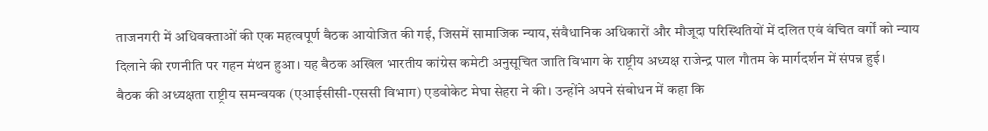ताजनगरी में अधिवक्ताओं की एक महत्वपूर्ण बैठक आयोजित की गई, जिसमें सामाजिक न्याय, संवैधानिक अधिकारों और मौजूदा परिस्थितियों में दलित एवं वंचित वर्गों को न्याय दिलाने की रणनीति पर गहन मंथन हुआ। यह बैठक अखिल भारतीय कांग्रेस कमेटी अनुसूचित जाति विभाग के राष्ट्रीय अध्यक्ष राजेन्द्र पाल गौतम के मार्गदर्शन में संपन्न हुई।
बैठक की अध्यक्षता राष्ट्रीय समन्वयक (एआईसीसी-एससी विभाग) एडवोकेट मेघा सेहरा ने की। उन्होंने अपने संबोधन में कहा कि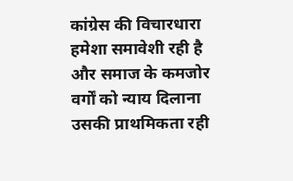कांग्रेस की विचारधारा हमेशा समावेशी रही है और समाज के कमजोर वर्गों को न्याय दिलाना उसकी प्राथमिकता रही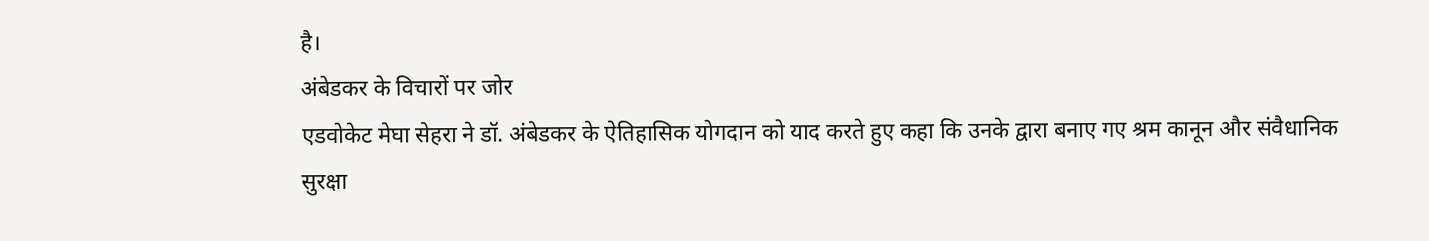है।
अंबेडकर के विचारों पर जोर
एडवोकेट मेघा सेहरा ने डॉ. अंबेडकर के ऐतिहासिक योगदान को याद करते हुए कहा कि उनके द्वारा बनाए गए श्रम कानून और संवैधानिक सुरक्षा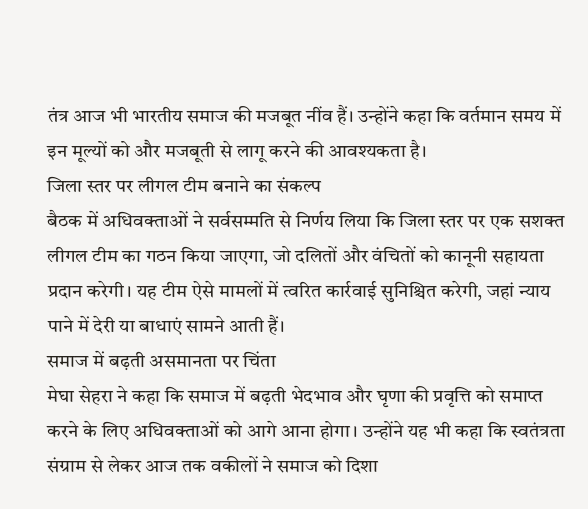तंत्र आज भी भारतीय समाज की मजबूत नींव हैं। उन्होंने कहा कि वर्तमान समय में इन मूल्यों को और मजबूती से लागू करने की आवश्यकता है।
जिला स्तर पर लीगल टीम बनाने का संकल्प
बैठक में अधिवक्ताओं ने सर्वसम्मति से निर्णय लिया कि जिला स्तर पर एक सशक्त लीगल टीम का गठन किया जाएगा, जो दलितों और वंचितों को कानूनी सहायता प्रदान करेगी। यह टीम ऐसे मामलों में त्वरित कार्रवाई सुनिश्चित करेगी, जहां न्याय पाने में देरी या बाधाएं सामने आती हैं।
समाज में बढ़ती असमानता पर चिंता
मेघा सेहरा ने कहा कि समाज में बढ़ती भेदभाव और घृणा की प्रवृत्ति को समाप्त करने के लिए अधिवक्ताओं को आगे आना होगा। उन्होंने यह भी कहा कि स्वतंत्रता संग्राम से लेकर आज तक वकीलों ने समाज को दिशा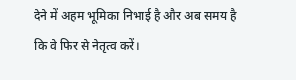देने में अहम भूमिका निभाई है और अब समय है कि वे फिर से नेतृत्व करें।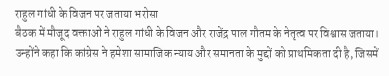राहुल गांधी के विजन पर जताया भरोसा
बैठक में मौजूद वक्ताओं ने राहुल गांधी के विजन और राजेंद्र पाल गौतम के नेतृत्व पर विश्वास जताया। उन्होंने कहा कि कांग्रेस ने हमेशा सामाजिक न्याय और समानता के मुद्दों को प्राथमिकता दी है, जिसमें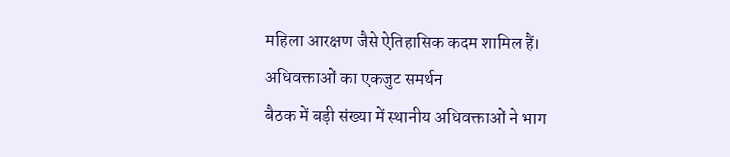महिला आरक्षण जैसे ऐतिहासिक कदम शामिल हैं।
अधिवक्ताओं का एकजुट समर्थन
बैठक में बड़ी संख्या में स्थानीय अधिवक्ताओं ने भाग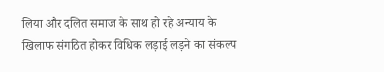लिया और दलित समाज के साथ हो रहे अन्याय के खिलाफ संगठित होकर विधिक लड़ाई लड़ने का संकल्प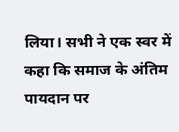लिया। सभी ने एक स्वर में कहा कि समाज के अंतिम पायदान पर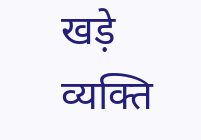खड़े व्यक्ति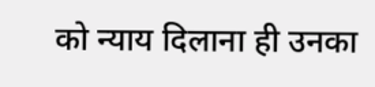को न्याय दिलाना ही उनका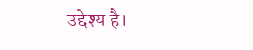उद्देश्य है।